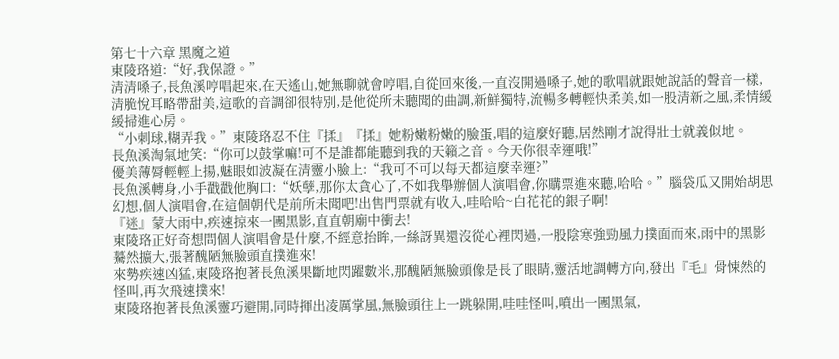第七十六章 黑魔之道
東陵珞道:“好,我保證。”
清清嗓子,長魚溪哼唱起來,在天遙山,她無聊就會哼唱,自從回來後,一直沒開過嗓子,她的歌唱就跟她說話的聲音一樣,清脆悅耳略帶甜美,這歌的音調卻很特別,是他從所未聽聞的曲調,新鮮獨特,流暢多轉輕快柔美,如一股清新之風,柔情緩緩掃進心房。
“小刺球,糊弄我。”東陵珞忍不住『揉』『揉』她粉嫩粉嫩的臉蛋,唱的這麼好聽,居然剛才說得壯士就義似地。
長魚溪淘氣地笑:“你可以鼓掌嘛!可不是誰都能聽到我的天籟之音。今天你很幸運哦!”
優美薄脣輕輕上揚,魅眼如波凝在清靈小臉上:“我可不可以每天都這麼幸運?”
長魚溪轉身,小手戳戳他胸口:“妖孽,那你太貪心了,不如我舉辦個人演唱會,你購票進來聽,哈哈。”腦袋瓜又開始胡思幻想,個人演唱會,在這個朝代是前所未聞吧!出售門票就有收入,哇哈哈~白花花的銀子啊!
『迷』蒙大雨中,疾速掠來一團黑影,直直朝廟中衝去!
東陵珞正好奇想問個人演唱會是什麼,不經意抬眸,一絲訝異還沒從心裡閃過,一股陰寒強勁風力撲面而來,雨中的黑影驀然擴大,張著醜陋無臉頭直撲進來!
來勢疾速凶猛,東陵珞抱著長魚溪果斷地閃躍數米,那醜陋無臉頭像是長了眼睛,靈活地調轉方向,發出『毛』骨悚然的怪叫,再次飛速撲來!
東陵珞抱著長魚溪靈巧避開,同時揮出凌厲掌風,無臉頭往上一跳躲開,哇哇怪叫,噴出一團黑氣,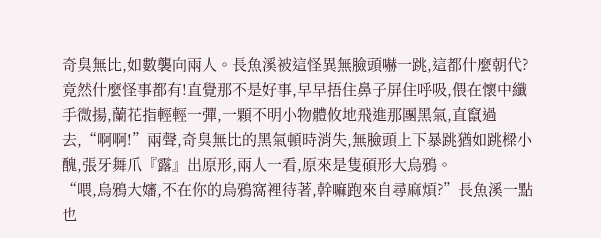奇臭無比,如數襲向兩人。長魚溪被這怪異無臉頭嚇一跳,這都什麼朝代?竟然什麼怪事都有!直覺那不是好事,早早捂住鼻子屏住呼吸,偎在懷中纖手微揚,蘭花指輕輕一彈,一顆不明小物體攸地飛進那團黑氣,直竄過去,“啊啊!”兩聲,奇臭無比的黑氣頓時消失,無臉頭上下暴跳猶如跳樑小醜,張牙舞爪『露』出原形,兩人一看,原來是隻碩形大烏鴉。
“喂,烏鴉大嬸,不在你的烏鴉窩裡待著,幹嘛跑來自尋麻煩?”長魚溪一點也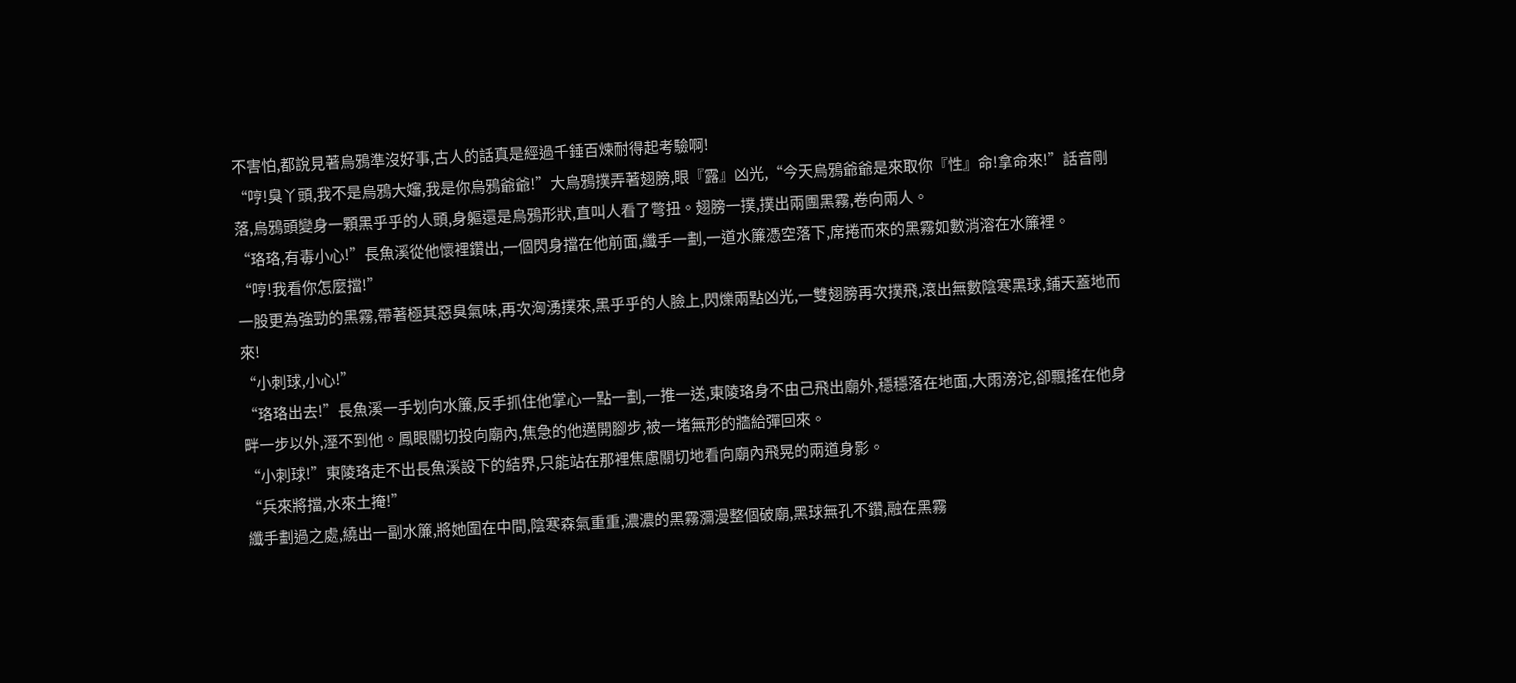不害怕,都說見著烏鴉準沒好事,古人的話真是經過千錘百煉耐得起考驗啊!
“哼!臭丫頭,我不是烏鴉大嬸,我是你烏鴉爺爺!”大烏鴉撲弄著翅膀,眼『露』凶光,“今天烏鴉爺爺是來取你『性』命!拿命來!”話音剛落,烏鴉頭變身一顆黑乎乎的人頭,身軀還是烏鴉形狀,直叫人看了彆扭。翅膀一撲,撲出兩團黑霧,卷向兩人。
“珞珞,有毒小心!”長魚溪從他懷裡鑽出,一個閃身擋在他前面,纖手一劃,一道水簾憑空落下,席捲而來的黑霧如數消溶在水簾裡。
“哼!我看你怎麼擋!”
一股更為強勁的黑霧,帶著極其惡臭氣味,再次洶湧撲來,黑乎乎的人臉上,閃爍兩點凶光,一雙翅膀再次撲飛,滾出無數陰寒黑球,鋪天蓋地而來!
“小刺球,小心!”
“珞珞出去!”長魚溪一手划向水簾,反手抓住他掌心一點一劃,一推一送,東陵珞身不由己飛出廟外,穩穩落在地面,大雨滂沱,卻飄搖在他身畔一步以外,溼不到他。鳳眼關切投向廟內,焦急的他邁開腳步,被一堵無形的牆給彈回來。
“小刺球!”東陵珞走不出長魚溪設下的結界,只能站在那裡焦慮關切地看向廟內飛晃的兩道身影。
“兵來將擋,水來土掩!”
纖手劃過之處,繞出一副水簾,將她圍在中間,陰寒森氣重重,濃濃的黑霧瀰漫整個破廟,黑球無孔不鑽,融在黑霧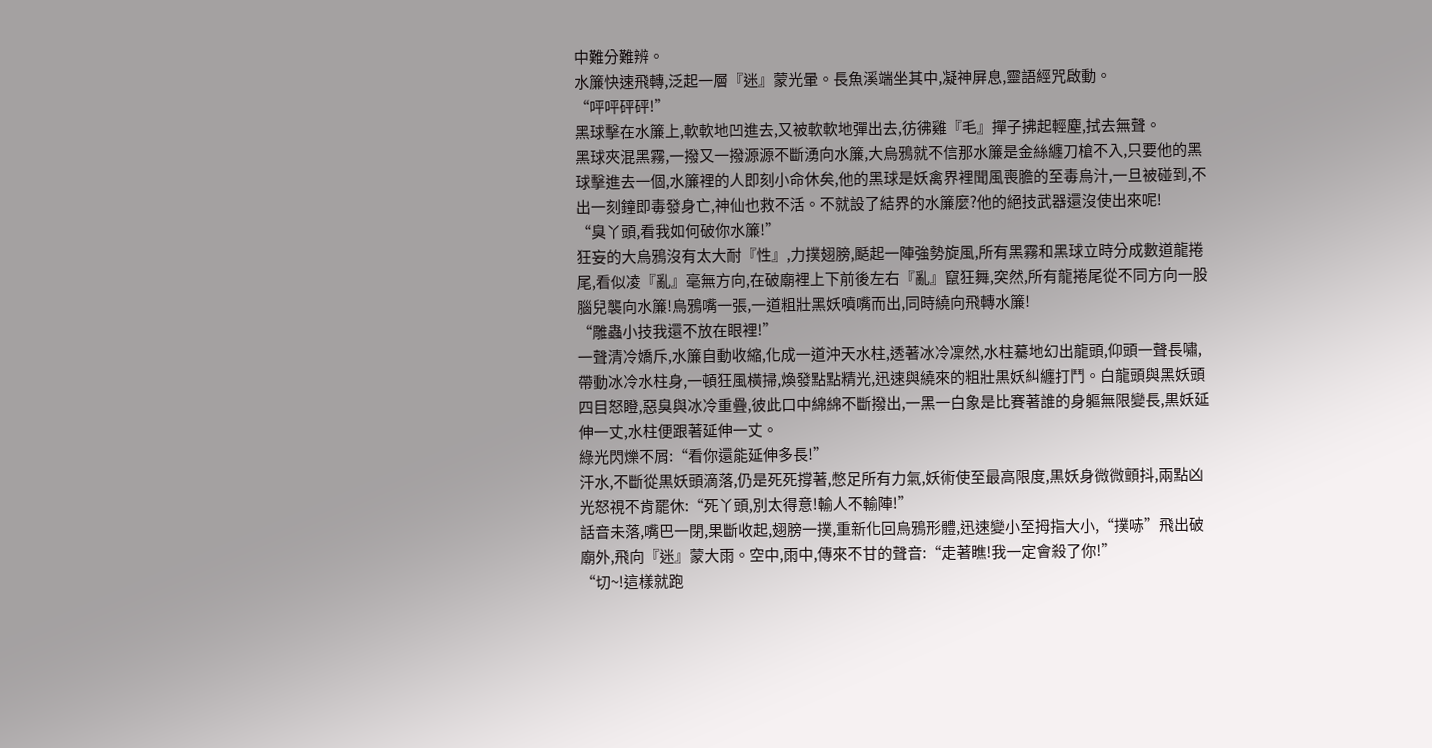中難分難辨。
水簾快速飛轉,泛起一層『迷』蒙光暈。長魚溪端坐其中,凝神屏息,靈語經咒啟動。
“呯呯砰砰!”
黑球擊在水簾上,軟軟地凹進去,又被軟軟地彈出去,彷彿雞『毛』撣子拂起輕塵,拭去無聲。
黑球夾混黑霧,一撥又一撥源源不斷湧向水簾,大烏鴉就不信那水簾是金絲纏刀槍不入,只要他的黑球擊進去一個,水簾裡的人即刻小命休矣,他的黑球是妖禽界裡聞風喪膽的至毒烏汁,一旦被碰到,不出一刻鐘即毒發身亡,神仙也救不活。不就設了結界的水簾麼?他的絕技武器還沒使出來呢!
“臭丫頭,看我如何破你水簾!”
狂妄的大烏鴉沒有太大耐『性』,力撲翅膀,颳起一陣強勢旋風,所有黑霧和黑球立時分成數道龍捲尾,看似凌『亂』毫無方向,在破廟裡上下前後左右『亂』竄狂舞,突然,所有龍捲尾從不同方向一股腦兒襲向水簾!烏鴉嘴一張,一道粗壯黑妖噴嘴而出,同時繞向飛轉水簾!
“雕蟲小技我還不放在眼裡!”
一聲清冷嬌斥,水簾自動收縮,化成一道沖天水柱,透著冰冷凜然,水柱驀地幻出龍頭,仰頭一聲長嘯,帶動冰冷水柱身,一頓狂風橫掃,煥發點點精光,迅速與繞來的粗壯黒妖糾纏打鬥。白龍頭與黑妖頭四目怒瞪,惡臭與冰冷重疊,彼此口中綿綿不斷撥出,一黑一白象是比賽著誰的身軀無限變長,黒妖延伸一丈,水柱便跟著延伸一丈。
綠光閃爍不屑:“看你還能延伸多長!”
汗水,不斷從黒妖頭滴落,仍是死死撐著,憋足所有力氣,妖術使至最高限度,黒妖身微微顫抖,兩點凶光怒視不肯罷休:“死丫頭,別太得意!輸人不輸陣!”
話音未落,嘴巴一閉,果斷收起,翅膀一撲,重新化回烏鴉形體,迅速變小至拇指大小,“撲哧”飛出破廟外,飛向『迷』蒙大雨。空中,雨中,傳來不甘的聲音:“走著瞧!我一定會殺了你!”
“切~!這樣就跑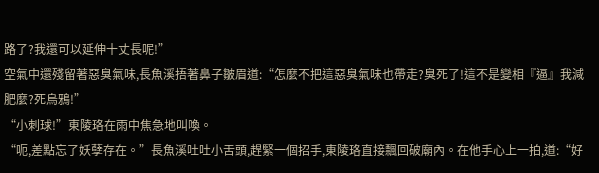路了?我還可以延伸十丈長呢!”
空氣中還殘留著惡臭氣味,長魚溪捂著鼻子皺眉道:“怎麼不把這惡臭氣味也帶走?臭死了!這不是變相『逼』我減肥麼?死烏鴉!”
“小刺球!”東陵珞在雨中焦急地叫喚。
“呃,差點忘了妖孽存在。”長魚溪吐吐小舌頭,趕緊一個招手,東陵珞直接飄回破廟內。在他手心上一拍,道:“好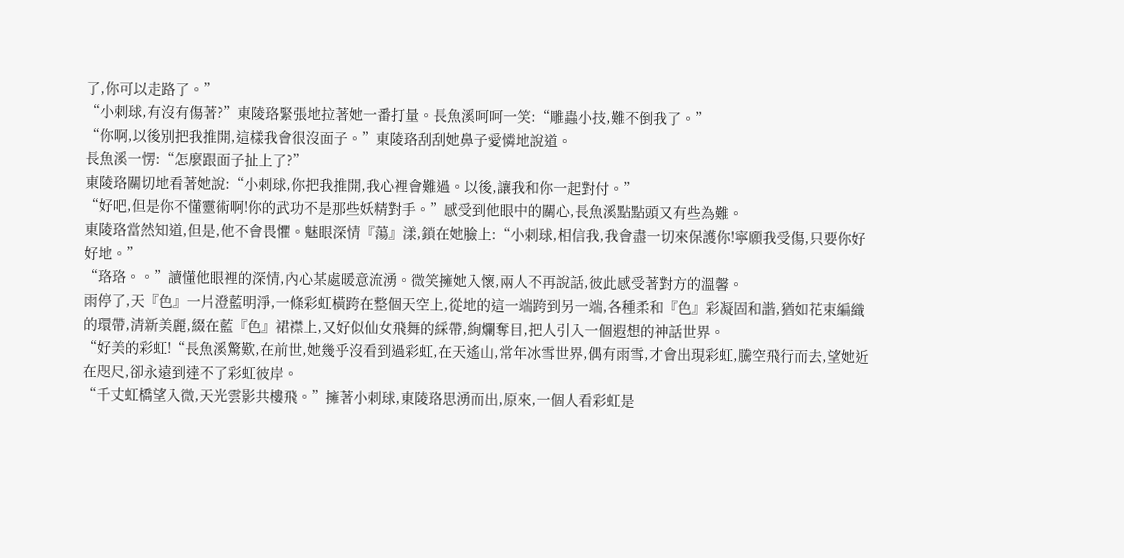了,你可以走路了。”
“小刺球,有沒有傷著?”東陵珞緊張地拉著她一番打量。長魚溪呵呵一笑:“雕蟲小技,難不倒我了。”
“你啊,以後別把我推開,這樣我會很沒面子。”東陵珞刮刮她鼻子愛憐地說道。
長魚溪一愣:“怎麼跟面子扯上了?”
東陵珞關切地看著她說:“小刺球,你把我推開,我心裡會難過。以後,讓我和你一起對付。”
“好吧,但是你不懂靈術啊!你的武功不是那些妖精對手。”感受到他眼中的關心,長魚溪點點頭又有些為難。
東陵珞當然知道,但是,他不會畏懼。魅眼深情『蕩』漾,鎖在她臉上:“小刺球,相信我,我會盡一切來保護你!寧願我受傷,只要你好好地。”
“珞珞。。”讀懂他眼裡的深情,內心某處暖意流湧。微笑擁她入懷,兩人不再說話,彼此感受著對方的溫馨。
雨停了,天『色』一片澄藍明淨,一條彩虹橫跨在整個天空上,從地的這一端跨到另一端,各種柔和『色』彩凝固和諧,猶如花束編織的環帶,清新美麗,綴在藍『色』裙襟上,又好似仙女飛舞的綵帶,絢爛奪目,把人引入一個遐想的神話世界。
“好美的彩虹!“長魚溪驚歎,在前世,她幾乎沒看到過彩虹,在天遙山,常年冰雪世界,偶有雨雪,才會出現彩虹,騰空飛行而去,望她近在咫尺,卻永遠到達不了彩虹彼岸。
“千丈虹橋望入微,天光雲影共樓飛。”擁著小刺球,東陵珞思湧而出,原來,一個人看彩虹是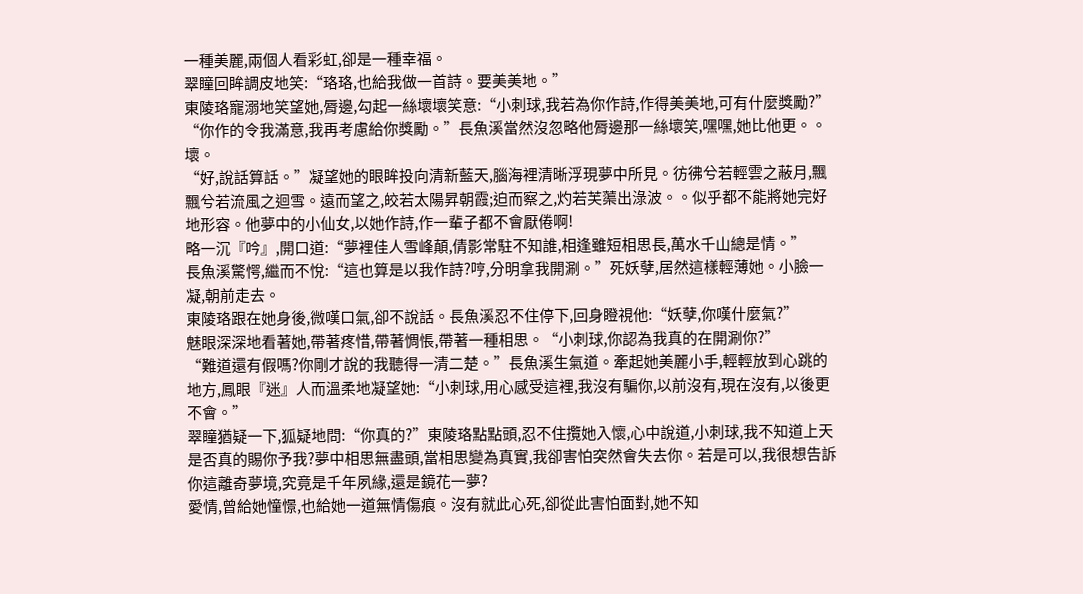一種美麗,兩個人看彩虹,卻是一種幸福。
翠瞳回眸調皮地笑:“珞珞,也給我做一首詩。要美美地。”
東陵珞寵溺地笑望她,脣邊,勾起一絲壞壞笑意:“小刺球,我若為你作詩,作得美美地,可有什麼獎勵?”
“你作的令我滿意,我再考慮給你獎勵。”長魚溪當然沒忽略他脣邊那一絲壞笑,嘿嘿,她比他更。。壞。
“好,說話算話。”凝望她的眼眸投向清新藍天,腦海裡清晰浮現夢中所見。彷彿兮若輕雲之蔽月,飄飄兮若流風之迴雪。遠而望之,皎若太陽昇朝霞;迫而察之,灼若芙蕖出淥波。。似乎都不能將她完好地形容。他夢中的小仙女,以她作詩,作一輩子都不會厭倦啊!
略一沉『吟』,開口道:“夢裡佳人雪峰顛,倩影常駐不知誰,相逢雖短相思長,萬水千山總是情。”
長魚溪驚愕,繼而不悅:“這也算是以我作詩?哼,分明拿我開涮。”死妖孽,居然這樣輕薄她。小臉一凝,朝前走去。
東陵珞跟在她身後,微嘆口氣,卻不說話。長魚溪忍不住停下,回身瞪視他:“妖孽,你嘆什麼氣?”
魅眼深深地看著她,帶著疼惜,帶著惆悵,帶著一種相思。“小刺球,你認為我真的在開涮你?”
“難道還有假嗎?你剛才說的我聽得一清二楚。”長魚溪生氣道。牽起她美麗小手,輕輕放到心跳的地方,鳳眼『迷』人而溫柔地凝望她:“小刺球,用心感受這裡,我沒有騙你,以前沒有,現在沒有,以後更不會。”
翠瞳猶疑一下,狐疑地問:“你真的?”東陵珞點點頭,忍不住攬她入懷,心中說道,小刺球,我不知道上天是否真的賜你予我?夢中相思無盡頭,當相思變為真實,我卻害怕突然會失去你。若是可以,我很想告訴你這離奇夢境,究竟是千年夙緣,還是鏡花一夢?
愛情,曾給她憧憬,也給她一道無情傷痕。沒有就此心死,卻從此害怕面對,她不知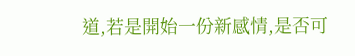道,若是開始一份新感情,是否可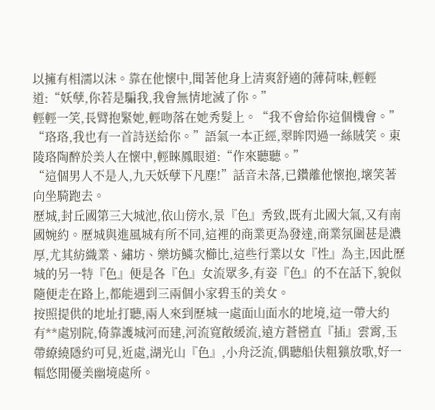以擁有相濡以沫。靠在他懷中,聞著他身上清爽舒適的薄荷味,輕輕道:“妖孽,你若是騙我,我會無情地滅了你。”
輕輕一笑,長臂抱緊她,輕吻落在她秀髮上。“我不會給你這個機會。”
“珞珞,我也有一首詩送給你。”語氣一本正經,翠眸閃過一絲賊笑。東陵珞陶醉於美人在懷中,輕睞鳳眼道:“作來聽聽。”
“這個男人不是人,九天妖孽下凡塵!”話音未落,已鑽離他懷抱,壞笑著向坐騎跑去。
歷城,封丘國第三大城池,依山傍水,景『色』秀致,既有北國大氣,又有南國婉約。歷城與進風城有所不同,這裡的商業更為發達,商業氛圍甚是濃厚,尤其紡織業、繡坊、樂坊鱗次櫛比,這些行業以女『性』為主,因此歷城的另一特『色』便是各『色』女流眾多,有姿『色』的不在話下,貌似隨便走在路上,都能遇到三兩個小家碧玉的美女。
按照提供的地址打聽,兩人來到歷城一處面山面水的地境,這一帶大約有**處別院,倚靠護城河而建,河流寬敞緩流,遠方蒼巒直『插』雲霄,玉帶繚繞隱約可見,近處,湖光山『色』,小舟泛流,偶聽船伕粗獷放歌,好一幅悠閒優美幽境處所。